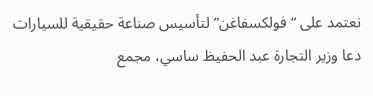نعتمد على “فولكسفاغن” لتأسيس صناعة حقيقية للسيارات
دعا وزير التجارة عبد الحفيظ ساسي، مجمع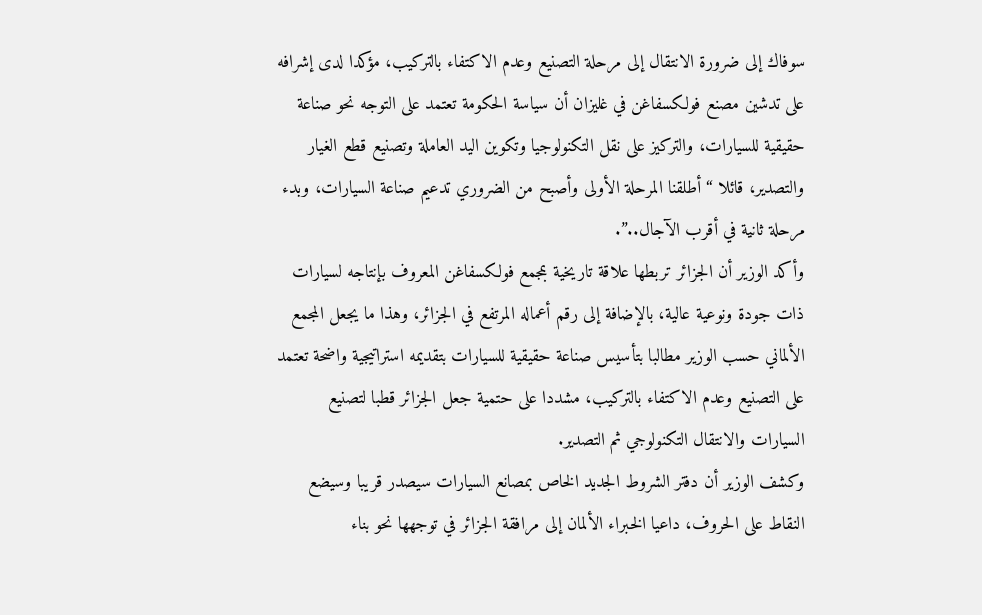سوفاك إلى ضرورة الانتقال إلى مرحلة التصنيع وعدم الاكتفاء بالتركيب، مؤكدا لدى إشرافه على تدشين مصنع فولكسفاغن في غليزان أن سياسة الحكومة تعتمد على التوجه نحو صناعة حقيقية للسيارات، والتركيز على نقل التكنولوجيا وتكوين اليد العاملة وتصنيع قطع الغيار والتصدير، قائلا “أطلقنا المرحلة الأولى وأصبح من الضروري تدعيم صناعة السيارات، وبدء مرحلة ثانية في أقرب الآجال..”.
وأكد الوزير أن الجزائر تربطها علاقة تاريخية بمجمع فولكسفاغن المعروف بإنتاجه لسيارات ذات جودة ونوعية عالية، بالإضافة إلى رقم أعماله المرتفع في الجزائر، وهذا ما يجعل المجمع الألماني حسب الوزير مطالبا بتأسيس صناعة حقيقية للسيارات بتقديمه استراتيجية واضحة تعتمد على التصنيع وعدم الاكتفاء بالتركيب، مشددا على حتمية جعل الجزائر قطبا لتصنيع السيارات والانتقال التكنولوجي ثم التصدير.
وكشف الوزير أن دفتر الشروط الجديد الخاص بمصانع السيارات سيصدر قريبا وسيضع النقاط على الحروف، داعيا الخبراء الألمان إلى مرافقة الجزائر في توجهها نحو بناء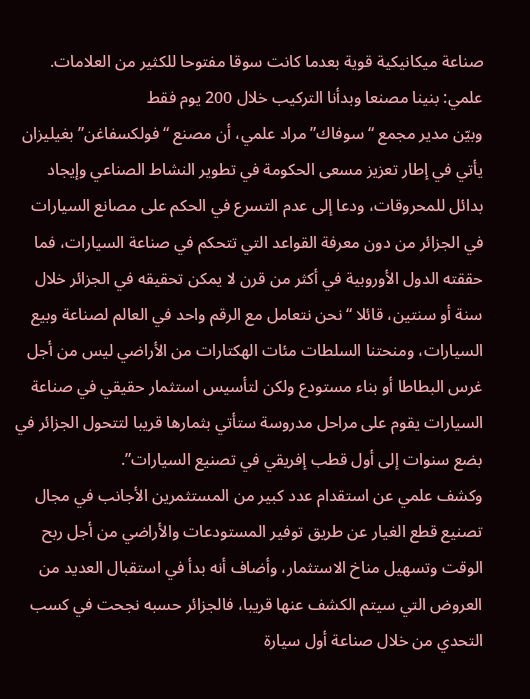صناعة ميكانيكية قوية بعدما كانت سوقا مفتوحا للكثير من العلامات.
علمي: بنينا مصنعا وبدأنا التركيب خلال 200 يوم فقط
وبيّن مدير مجمع “سوفاك” مراد علمي، أن مصنع “فولكسفاغن” بغيليزان يأتي في إطار تعزيز مسعى الحكومة في تطوير النشاط الصناعي وإيجاد بدائل للمحروقات، ودعا إلى عدم التسرع في الحكم على مصانع السيارات في الجزائر من دون معرفة القواعد التي تتحكم في صناعة السيارات، فما حققته الدول الأوروبية في أكثر من قرن لا يمكن تحقيقه في الجزائر خلال سنة أو سنتين، قائلا “نحن نتعامل مع الرقم واحد في العالم لصناعة وبيع السيارات، ومنحتنا السلطات مئات الهكتارات من الأراضي ليس من أجل غرس البطاطا أو بناء مستودع ولكن لتأسيس استثمار حقيقي في صناعة السيارات يقوم على مراحل مدروسة ستأتي بثمارها قريبا لتتحول الجزائر في بضع سنوات إلى أول قطب إفريقي في تصنيع السيارات”.
وكشف علمي عن استقدام عدد كبير من المستثمرين الأجانب في مجال تصنيع قطع الغيار عن طريق توفير المستودعات والأراضي من أجل ربح الوقت وتسهيل مناخ الاستثمار، وأضاف أنه بدأ في استقبال العديد من العروض التي سيتم الكشف عنها قريبا، فالجزائر حسبه نجحت في كسب التحدي من خلال صناعة أول سيارة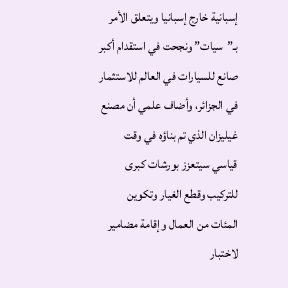إسبانية خارج إسبانيا ويتعلق الأمر بـ”سيات” ونجحت في استقدام أكبر صانع للسيارات في العالم للاستثمار في الجزائر، وأضاف علمي أن مصنع غيليزان الذي تم بناؤه في وقت قياسي سيتعزز بورشات كبرى للتركيب وقطع الغيار وتكوين المئات من العمال وإقامة مضامير لاختبار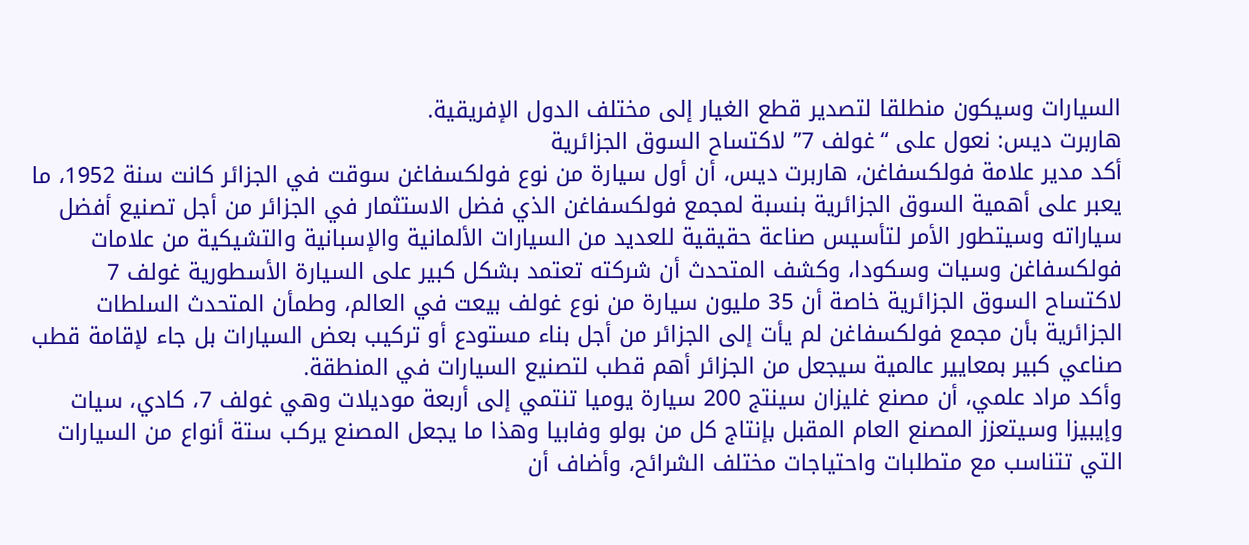السيارات وسيكون منطلقا لتصدير قطع الغيار إلى مختلف الدول الإفريقية.
هاربرت ديس: نعول على “غولف 7” لاكتساح السوق الجزائرية
أكد مدير علامة فولكسفاغن، هاربرت ديس، أن أول سيارة من نوع فولكسفاغن سوقت في الجزائر كانت سنة 1952، ما يعبر على أهمية السوق الجزائرية بنسبة لمجمع فولكسفاغن الذي فضل الاستثمار في الجزائر من أجل تصنيع أفضل سياراته وسيتطور الأمر لتأسيس صناعة حقيقية للعديد من السيارات الألمانية والإسبانية والتشيكية من علامات فولكسفاغن وسيات وسكودا، وكشف المتحدث أن شركته تعتمد بشكل كبير على السيارة الأسطورية غولف 7 لاكتساح السوق الجزائرية خاصة أن 35 مليون سيارة من نوع غولف بيعت في العالم، وطمأن المتحدث السلطات الجزائرية بأن مجمع فولكسفاغن لم يأت إلى الجزائر من أجل بناء مستودع أو تركيب بعض السيارات بل جاء لإقامة قطب صناعي كبير بمعايير عالمية سيجعل من الجزائر أهم قطب لتصنيع السيارات في المنطقة.
وأكد مراد علمي، أن مصنع غليزان سينتج 200 سيارة يوميا تنتمي إلى أربعة موديلات وهي غولف 7، كادي، سيات وإيبيزا وسيتعزز المصنع العام المقبل بإنتاج كل من بولو وفابيا وهذا ما يجعل المصنع يركب ستة أنواع من السيارات التي تتناسب مع متطلبات واحتياجات مختلف الشرائح، وأضاف أن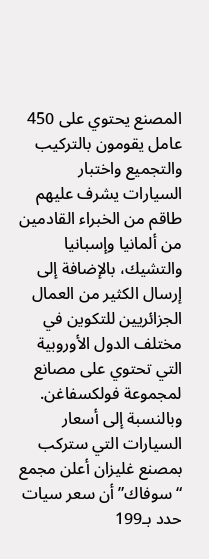المصنع يحتوي على 450 عامل يقومون بالتركيب والتجميع واختبار السيارات يشرف عليهم طاقم من الخبراء القادمين من ألمانيا وإسبانيا والتشيك، بالإضافة إلى إرسال الكثير من العمال الجزائريين للتكوين في مختلف الدول الأوروبية التي تحتوي على مصانع لمجموعة فولكسفاغن.
وبالنسبة إلى أسعار السيارات التي ستركب بمصنع غليزان أعلن مجمع “سوفاك” أن سعر سيات حدد بـ199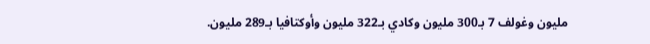مليون وغولف 7 بـ300 مليون وكادي بـ322 مليون وأوكتافيا بـ289 مليون.